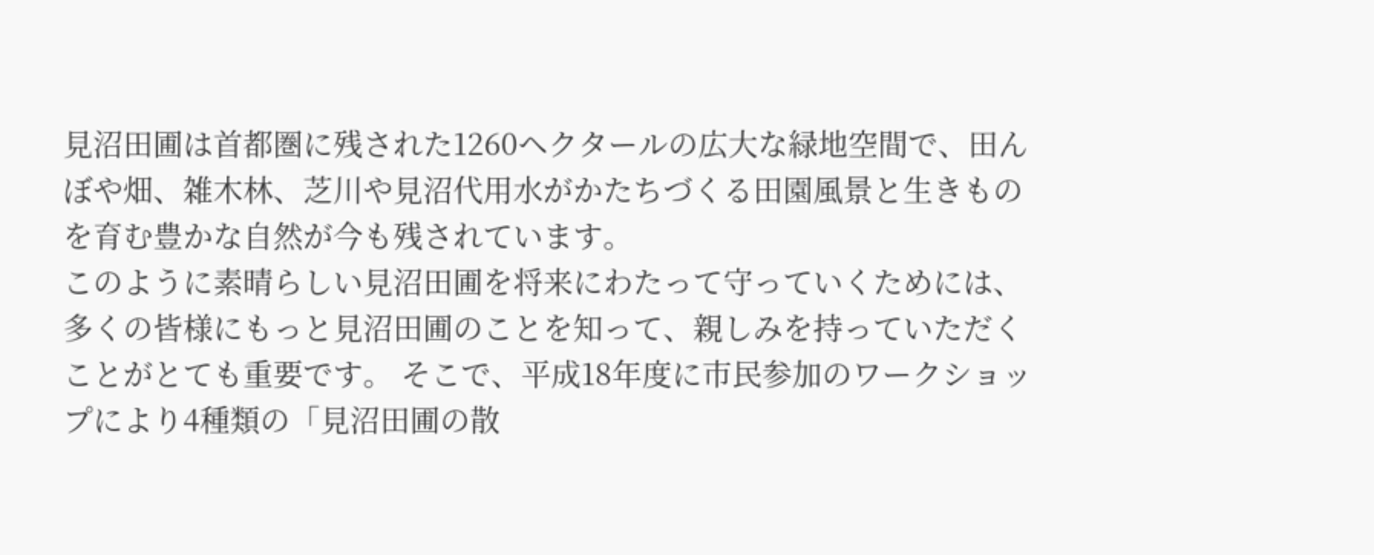見沼田圃は首都圏に残された1260ヘクタールの広大な緑地空間で、田んぼや畑、雑木林、芝川や見沼代用水がかたちづくる田園風景と生きものを育む豊かな自然が今も残されています。
このように素晴らしい見沼田圃を将来にわたって守っていくためには、多くの皆様にもっと見沼田圃のことを知って、親しみを持っていただくことがとても重要です。 そこで、平成18年度に市民参加のワークショップにより4種類の「見沼田圃の散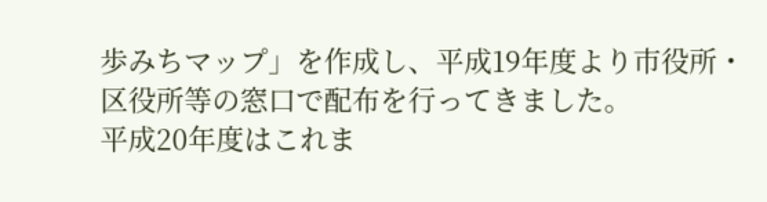歩みちマップ」を作成し、平成19年度より市役所・区役所等の窓口で配布を行ってきました。
平成20年度はこれま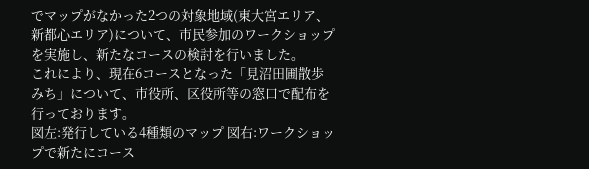でマップがなかった2つの対象地域(東大宮エリア、新都心エリア)について、市民参加のワークショップを実施し、新たなコースの検討を行いました。
これにより、現在6コースとなった「見沼田圃散歩みち」について、市役所、区役所等の窓口で配布を行っております。
図左:発行している4種類のマップ 図右:ワークショップで新たにコース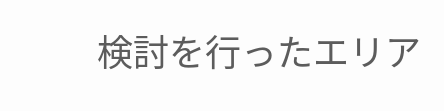検討を行ったエリア